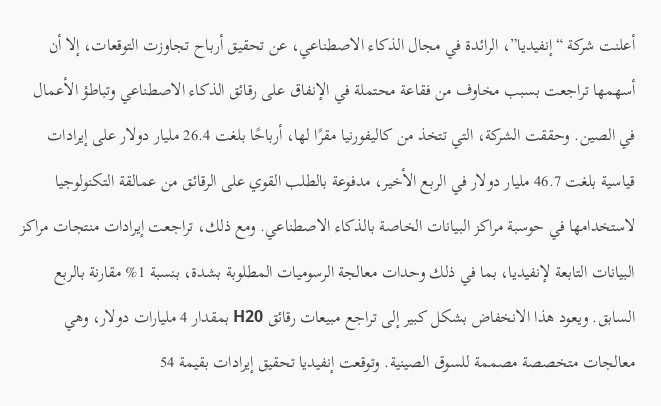أعلنت شركة “إنفيديا”، الرائدة في مجال الذكاء الاصطناعي، عن تحقيق أرباح تجاوزت التوقعات، إلا أن أسهمها تراجعت بسبب مخاوف من فقاعة محتملة في الإنفاق على رقائق الذكاء الاصطناعي وتباطؤ الأعمال في الصين. وحققت الشركة، التي تتخذ من كاليفورنيا مقرًا لها، أرباحًا بلغت 26.4 مليار دولار على إيرادات قياسية بلغت 46.7 مليار دولار في الربع الأخير، مدفوعة بالطلب القوي على الرقائق من عمالقة التكنولوجيا لاستخدامها في حوسبة مراكز البيانات الخاصة بالذكاء الاصطناعي. ومع ذلك، تراجعت إيرادات منتجات مراكز البيانات التابعة لإنفيديا، بما في ذلك وحدات معالجة الرسوميات المطلوبة بشدة، بنسبة 1% مقارنة بالربع السابق. ويعود هذا الانخفاض بشكل كبير إلى تراجع مبيعات رقائق H20 بمقدار 4 مليارات دولار، وهي معالجات متخصصة مصممة للسوق الصينية. وتوقعت إنفيديا تحقيق إيرادات بقيمة 54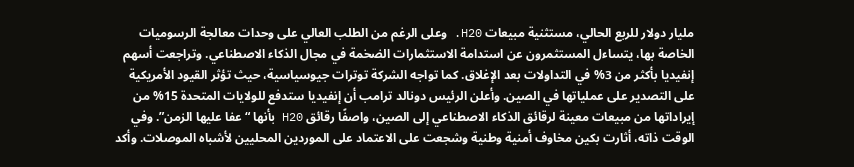مليار دولار للربع الحالي، مستثنية مبيعات H20. وعلى الرغم من الطلب العالي على وحدات معالجة الرسوميات الخاصة بها، يتساءل المستثمرون عن استدامة الاستثمارات الضخمة في مجال الذكاء الاصطناعي. وتراجعت أسهم إنفيديا بأكثر من 3% في التداولات بعد الإغلاق. كما تواجه الشركة توترات جيوسياسية، حيث تؤثر القيود الأمريكية على التصدير على عملياتها في الصين. وأعلن الرئيس دونالد ترامب أن إنفيديا ستدفع للولايات المتحدة 15% من إيراداتها من مبيعات معينة لرقائق الذكاء الاصطناعي إلى الصين، واصفًا رقائق H20 بأنها “عفا عليها الزمن”. وفي الوقت ذاته، أثارت بكين مخاوف أمنية وطنية وشجعت على الاعتماد على الموردين المحليين لأشباه الموصلات. وأكد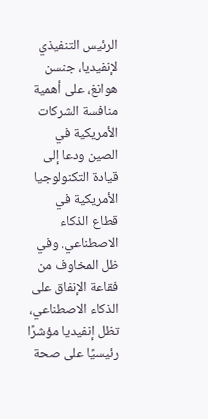الرئيس التنفيذي لإنفيديا، جنسن هوانغ، على أهمية منافسة الشركات الأمريكية في الصين ودعا إلى قيادة التكنولوجيا الأمريكية في قطاع الذكاء الاصطناعي. وفي ظل المخاوف من فقاعة الإنفاق على الذكاء الاصطناعي، تظل إنفيديا مؤشرًا رئيسيًا على صحة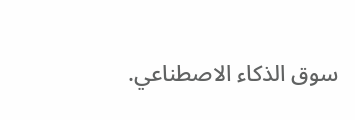سوق الذكاء الاصطناعي.